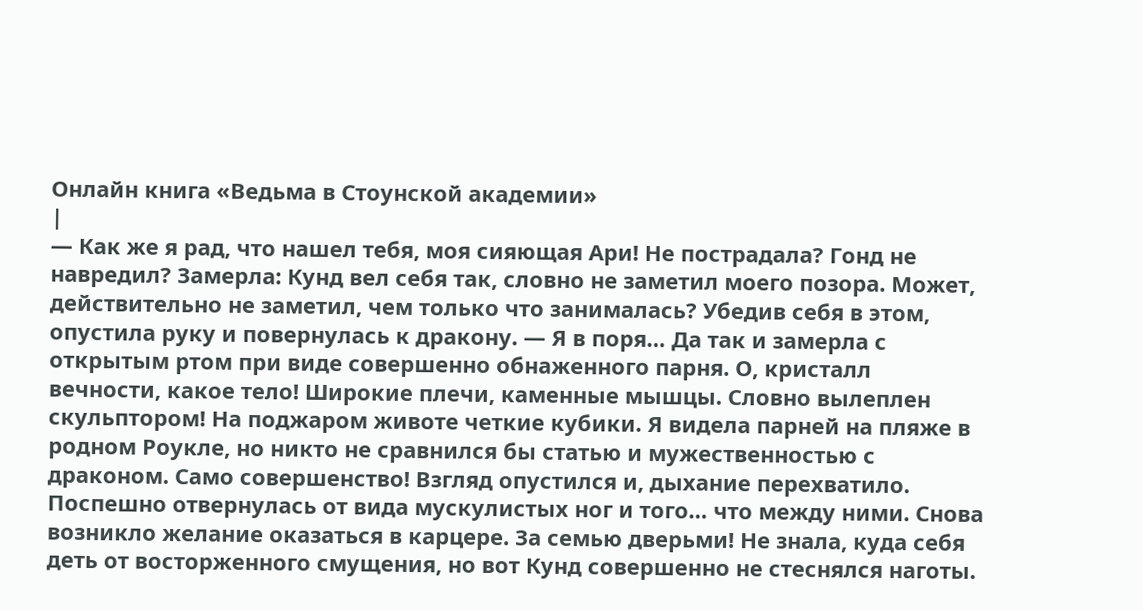Онлайн книга «Ведьма в Стоунской академии»
|
— Как же я рад, что нашел тебя, моя сияющая Ари! Не пострадала? Гонд не навредил? Замерла: Кунд вел себя так, словно не заметил моего позора. Может, действительно не заметил, чем только что занималась? Убедив себя в этом, опустила руку и повернулась к дракону. — Я в поря… Да так и замерла с открытым ртом при виде совершенно обнаженного парня. О, кристалл вечности, какое тело! Широкие плечи, каменные мышцы. Словно вылеплен скульптором! На поджаром животе четкие кубики. Я видела парней на пляже в родном Роукле, но никто не сравнился бы статью и мужественностью с драконом. Само совершенство! Взгляд опустился и, дыхание перехватило. Поспешно отвернулась от вида мускулистых ног и того… что между ними. Снова возникло желание оказаться в карцере. За семью дверьми! Не знала, куда себя деть от восторженного смущения, но вот Кунд совершенно не стеснялся наготы.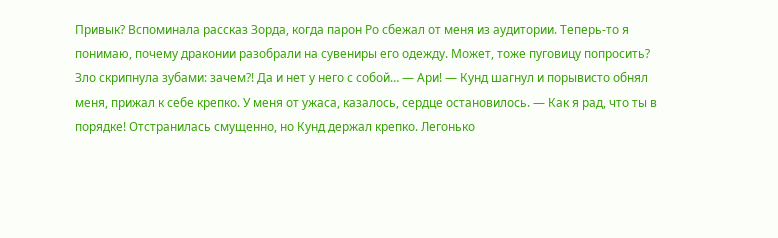Привык? Вспоминала рассказ Зорда, когда парон Ро сбежал от меня из аудитории. Теперь-то я понимаю, почему драконии разобрали на сувениры его одежду. Может, тоже пуговицу попросить? Зло скрипнула зубами: зачем?! Да и нет у него с собой… — Ари! — Кунд шагнул и порывисто обнял меня, прижал к себе крепко. У меня от ужаса, казалось, сердце остановилось. — Как я рад, что ты в порядке! Отстранилась смущенно, но Кунд держал крепко. Легонько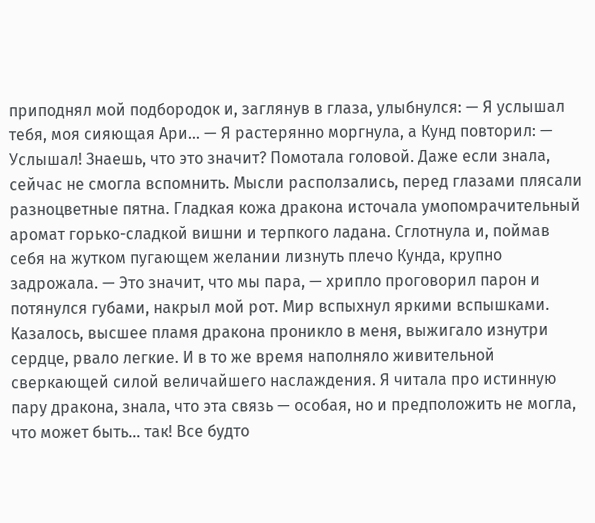приподнял мой подбородок и, заглянув в глаза, улыбнулся: — Я услышал тебя, моя сияющая Ари… — Я растерянно моргнула, а Кунд повторил: — Услышал! Знаешь, что это значит? Помотала головой. Даже если знала, сейчас не смогла вспомнить. Мысли расползались, перед глазами плясали разноцветные пятна. Гладкая кожа дракона источала умопомрачительный аромат горько-сладкой вишни и терпкого ладана. Сглотнула и, поймав себя на жутком пугающем желании лизнуть плечо Кунда, крупно задрожала. — Это значит, что мы пара, — хрипло проговорил парон и потянулся губами, накрыл мой рот. Мир вспыхнул яркими вспышками. Казалось, высшее пламя дракона проникло в меня, выжигало изнутри сердце, рвало легкие. И в то же время наполняло живительной сверкающей силой величайшего наслаждения. Я читала про истинную пару дракона, знала, что эта связь — особая, но и предположить не могла, что может быть… так! Все будто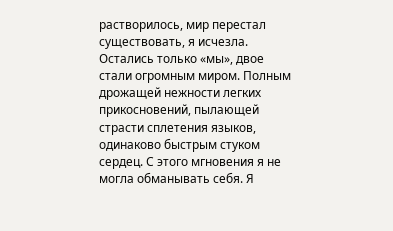растворилось, мир перестал существовать, я исчезла. Остались только «мы», двое стали огромным миром. Полным дрожащей нежности легких прикосновений, пылающей страсти сплетения языков, одинаково быстрым стуком сердец. С этого мгновения я не могла обманывать себя. Я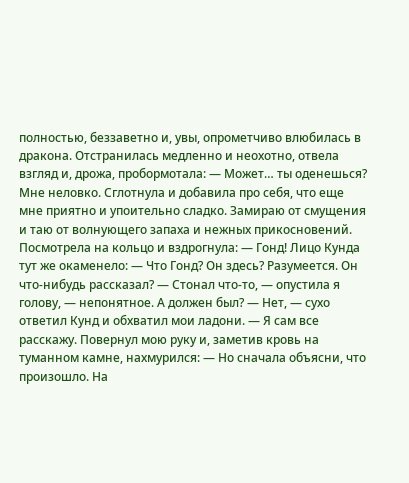полностью, беззаветно и, увы, опрометчиво влюбилась в дракона. Отстранилась медленно и неохотно, отвела взгляд и, дрожа, пробормотала: — Может… ты оденешься? Мне неловко. Сглотнула и добавила про себя, что еще мне приятно и упоительно сладко. Замираю от смущения и таю от волнующего запаха и нежных прикосновений. Посмотрела на кольцо и вздрогнула: — Гонд! Лицо Кунда тут же окаменело: — Что Гонд? Он здесь? Разумеется. Он что-нибудь рассказал? — Стонал что-то, — опустила я голову, — непонятное. А должен был? — Нет, — сухо ответил Кунд и обхватил мои ладони. — Я сам все расскажу. Повернул мою руку и, заметив кровь на туманном камне, нахмурился: — Но сначала объясни, что произошло. На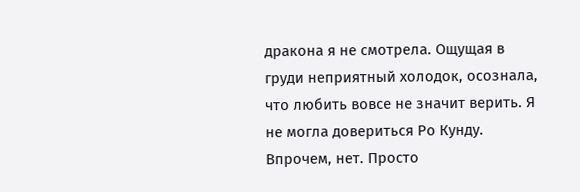дракона я не смотрела. Ощущая в груди неприятный холодок, осознала, что любить вовсе не значит верить. Я не могла довериться Ро Кунду. Впрочем, нет. Просто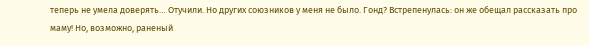теперь не умела доверять… Отучили. Но других союзников у меня не было. Гонд? Встрепенулась: он же обещал рассказать про маму! Но, возможно, раненый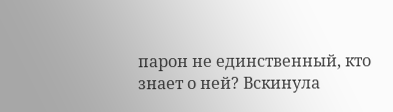парон не единственный, кто знает о ней? Вскинула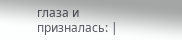глаза и призналась: |